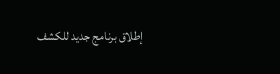إطلاق برنامج جديد للكشف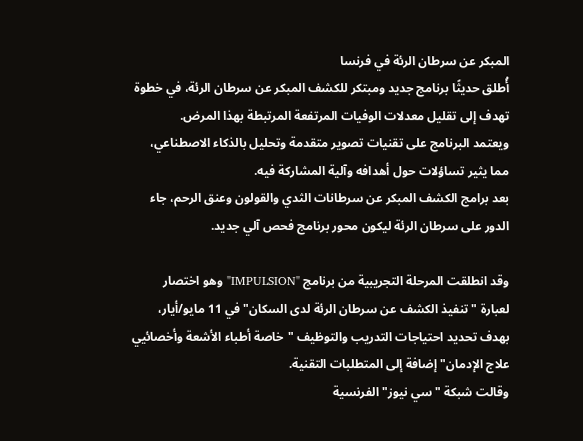المبكر عن سرطان الرئة في فرنسا
أُطلق حديثًا برنامج جديد ومبتكر للكشف المبكر عن سرطان الرئة، في خطوة تهدف إلى تقليل معدلات الوفيات المرتفعة المرتبطة بهذا المرض.
ويعتمد البرنامج على تقنيات تصوير متقدمة وتحليل بالذكاء الاصطناعي، مما يثير تساؤلات حول أهدافه وآلية المشاركة فيه.
بعد برامج الكشف المبكر عن سرطانات الثدي والقولون وعنق الرحم، جاء الدور على سرطان الرئة ليكون محور برنامج فحص آلي جديد.

وقد انطلقت المرحلة التجريبية من برنامج "IMPULSION" وهو اختصار لعبارة "تنفيذ الكشف عن سرطان الرئة لدى السكان" في 11 مايو/أيار، بهدف تحديد احتياجات التدريب والتوظيف "خاصة أطباء الأشعة وأخصائيي علاج الإدمان" إضافة إلى المتطلبات التقنية.
وقالت شبكة "سي نيوز" الفرنسية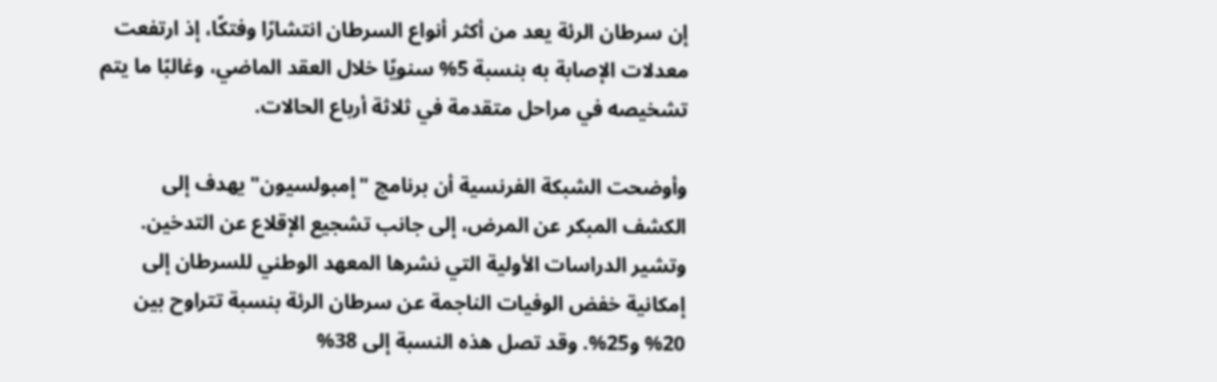إن سرطان الرئة يعد من أكثر أنواع السرطان انتشارًا وفتكًا، إذ ارتفعت معدلات الإصابة به بنسبة 5% سنويًا خلال العقد الماضي، وغالبًا ما يتم تشخيصه في مراحل متقدمة في ثلاثة أرباع الحالات.

وأوضحت الشبكة الفرنسية أن برنامج "إمبولسيون" يهدف إلى الكشف المبكر عن المرض، إلى جانب تشجيع الإقلاع عن التدخين.
وتشير الدراسات الأولية التي نشرها المعهد الوطني للسرطان إلى إمكانية خفض الوفيات الناجمة عن سرطان الرئة بنسبة تتراوح بين 20% و25%. وقد تصل هذه النسبة إلى 38%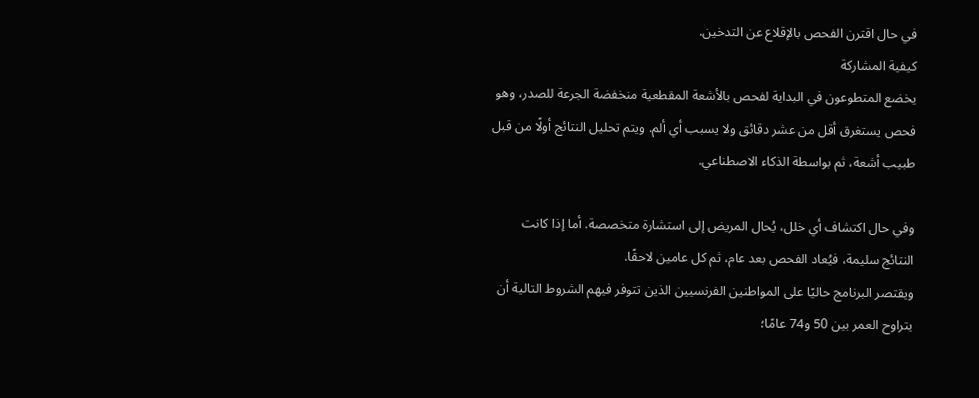في حال اقترن الفحص بالإقلاع عن التدخين.
كيفية المشاركة
يخضع المتطوعون في البداية لفحص بالأشعة المقطعية منخفضة الجرعة للصدر، وهو فحص يستغرق أقل من عشر دقائق ولا يسبب أي ألم. ويتم تحليل النتائج أولًا من قبل طبيب أشعة، ثم بواسطة الذكاء الاصطناعي.

وفي حال اكتشاف أي خلل، يُحال المريض إلى استشارة متخصصة. أما إذا كانت النتائج سليمة، فيُعاد الفحص بعد عام، ثم كل عامين لاحقًا.
ويقتصر البرنامج حاليًا على المواطنين الفرنسيين الذين تتوفر فيهم الشروط التالية أن يتراوح العمر بين 50 و74 عامًا؛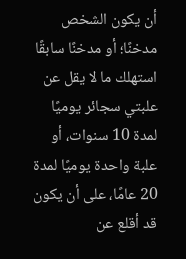أن يكون الشخص مدخنًا؛ أو مدخنًا سابقًا استهلك ما لا يقل عن علبتي سجائر يوميًا لمدة 10 سنوات، أو علبة واحدة يوميًا لمدة 20 عامًا، على أن يكون قد أقلع عن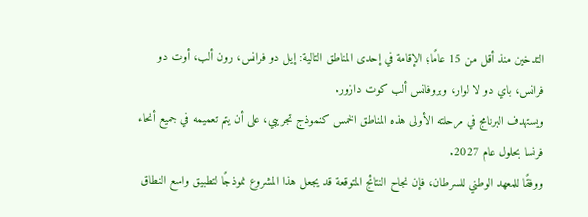التدخين منذ أقل من 15 عامًا؛ الإقامة في إحدى المناطق التالية: إيل دو فرانس، رون ألب، أوت دو فرانس، باي دو لا لوار، وبروفانس ألب كوت دازور.
ويستهدف البرنامج في مرحلته الأولى هذه المناطق الخمس كنموذج تجريبي، على أن يتم تعميمه في جميع أنحاء فرنسا بحلول عام 2027.
ووفقًا للمعهد الوطني للسرطان، فإن نجاح النتائج المتوقعة قد يجعل هذا المشروع نموذجًا لتطبيق واسع النطاق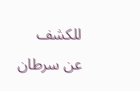للكشف عن سرطان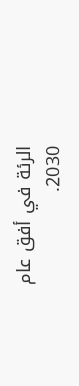الرئة في أفق عام 2030.